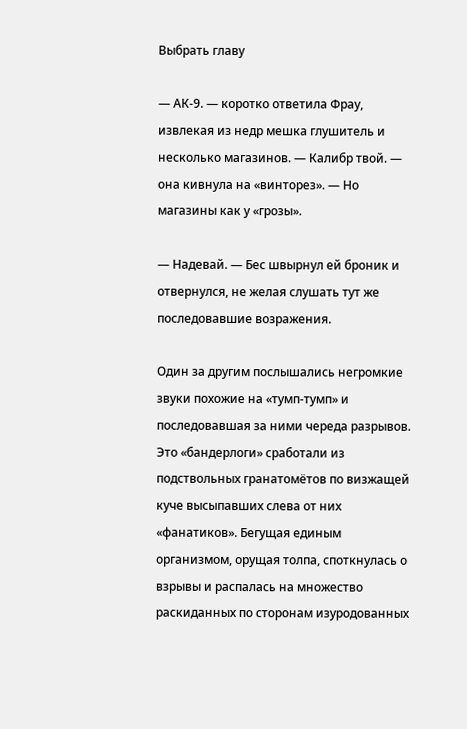Выбрать главу

— АК-9. — коротко ответила Фрау, извлекая из недр мешка глушитель и несколько магазинов. — Калибр твой. — она кивнула на «винторез». — Но магазины как у «грозы».

— Надевай. — Бес швырнул ей броник и отвернулся, не желая слушать тут же последовавшие возражения.

Один за другим послышались негромкие звуки похожие на «тумп-тумп» и последовавшая за ними череда разрывов. Это «бандерлоги» сработали из подствольных гранатомётов по визжащей куче высыпавших слева от них «фанатиков». Бегущая единым организмом, орущая толпа, споткнулась о взрывы и распалась на множество раскиданных по сторонам изуродованных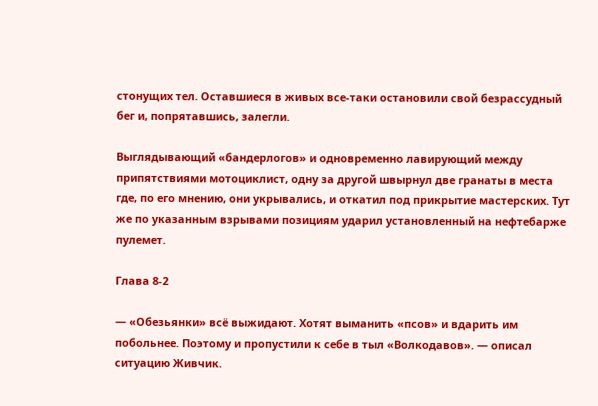стонущих тел. Оставшиеся в живых все-таки остановили свой безрассудный бег и, попрятавшись, залегли.

Выглядывающий «бандерлогов» и одновременно лавирующий между припятствиями мотоциклист, одну за другой швырнул две гранаты в места где, по его мнению, они укрывались, и откатил под прикрытие мастерских. Тут же по указанным взрывами позициям ударил установленный на нефтебарже пулемет.

Глава 8-2

— «Обезьянки» всё выжидают. Хотят выманить «псов» и вдарить им побольнее. Поэтому и пропустили к себе в тыл «Волкодавов». — описал ситуацию Живчик.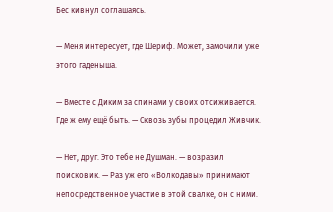Бес кивнул соглашаясь.

— Меня интересует, где Шериф. Может, замочили уже этого гаденыша.

— Вместе с Диким за спинами у своих отсиживается. Где ж ему ещё быть. — Сквозь зубы процедил Живчик.

— Нет, друг. Это тебе не Душман. — возразил поисковик. — Раз уж его «Волкодавы» принимают непосредственное участие в этой свалке, он с ними.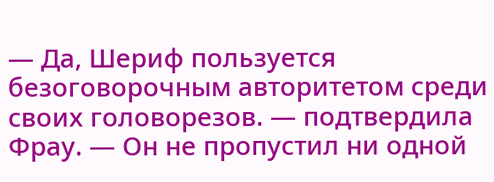— Да, Шериф пользуется безоговорочным авторитетом среди своих головорезов. — подтвердила Фрау. — Он не пропустил ни одной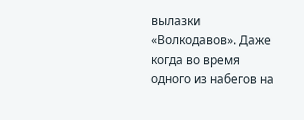вылазки «Волкодавов». Даже когда во время одного из набегов на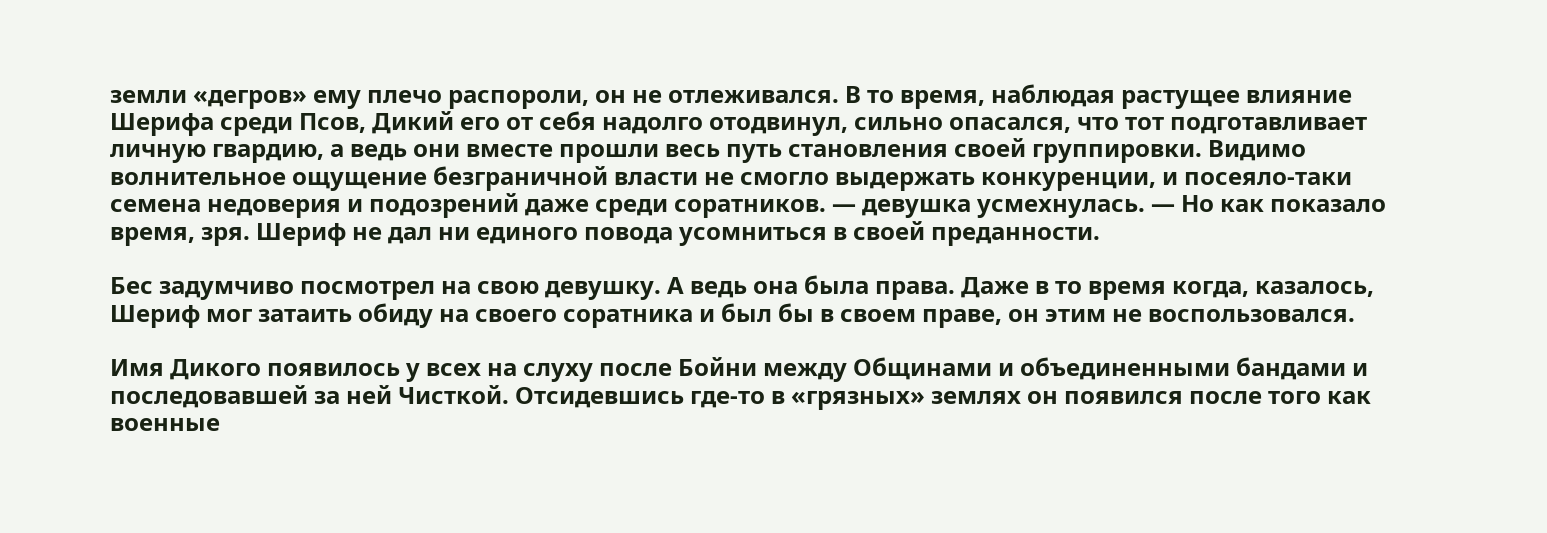земли «дегров» ему плечо распороли, он не отлеживался. В то время, наблюдая растущее влияние Шерифа среди Псов, Дикий его от себя надолго отодвинул, сильно опасался, что тот подготавливает личную гвардию, а ведь они вместе прошли весь путь становления своей группировки. Видимо волнительное ощущение безграничной власти не смогло выдержать конкуренции, и посеяло-таки семена недоверия и подозрений даже среди соратников. — девушка усмехнулась. — Но как показало время, зря. Шериф не дал ни единого повода усомниться в своей преданности.

Бес задумчиво посмотрел на свою девушку. А ведь она была права. Даже в то время когда, казалось, Шериф мог затаить обиду на своего соратника и был бы в своем праве, он этим не воспользовался.

Имя Дикого появилось у всех на слуху после Бойни между Общинами и объединенными бандами и последовавшей за ней Чисткой. Отсидевшись где-то в «грязных» землях он появился после того как военные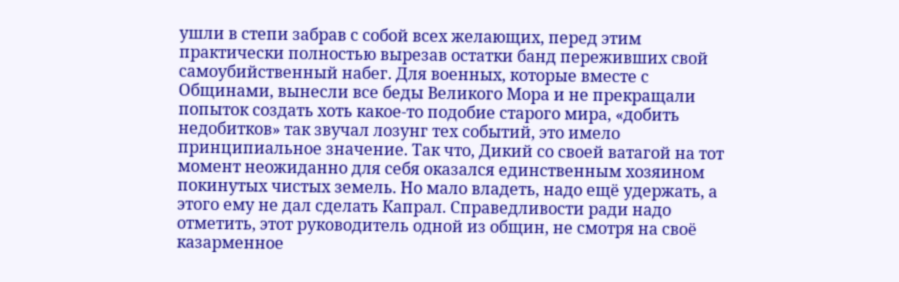ушли в степи забрав с собой всех желающих, перед этим практически полностью вырезав остатки банд переживших свой самоубийственный набег. Для военных, которые вместе с Общинами, вынесли все беды Великого Мора и не прекращали попыток создать хоть какое-то подобие старого мира, «добить недобитков» так звучал лозунг тех событий, это имело принципиальное значение. Так что, Дикий со своей ватагой на тот момент неожиданно для себя оказался единственным хозяином покинутых чистых земель. Но мало владеть, надо ещё удержать, а этого ему не дал сделать Капрал. Справедливости ради надо отметить, этот руководитель одной из общин, не смотря на своё казарменное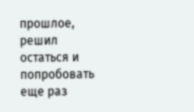прошлое, решил остаться и попробовать еще раз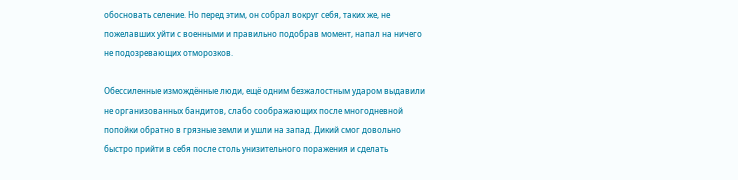обосновать селение. Но перед этим, он собрал вокруг себя, таких же, не пожелавших уйти с военными и правильно подобрав момент, напал на ничего не подозревающих отморозков.

Обессиленные измождённые люди, ещё одним безжалостным ударом выдавили не организованных бандитов, слабо соображающих после многодневной попойки обратно в грязные земли и ушли на запад. Дикий смог довольно быстро прийти в себя после столь унизительного поражения и сделать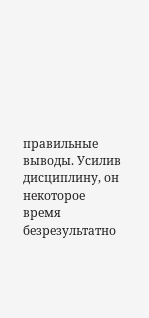правильные выводы. Усилив дисциплину, он некоторое время безрезультатно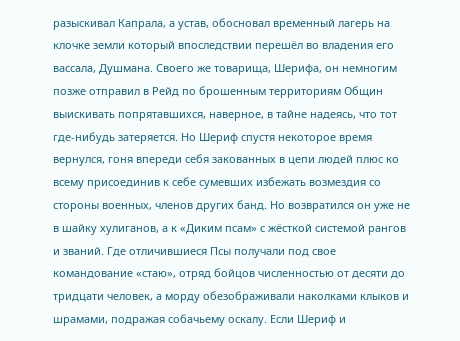разыскивал Капрала, а устав, обосновал временный лагерь на клочке земли который впоследствии перешёл во владения его вассала, Душмана. Своего же товарища, Шерифа, он немногим позже отправил в Рейд по брошенным территориям Общин выискивать попрятавшихся, наверное, в тайне надеясь, что тот где-нибудь затеряется. Но Шериф спустя некоторое время вернулся, гоня впереди себя закованных в цепи людей плюс ко всему присоединив к себе сумевших избежать возмездия со стороны военных, членов других банд. Но возвратился он уже не в шайку хулиганов, а к «Диким псам» с жёсткой системой рангов и званий. Где отличившиеся Псы получали под свое командование «стаю», отряд бойцов численностью от десяти до тридцати человек, а морду обезображивали наколками клыков и шрамами, подражая собачьему оскалу. Если Шериф и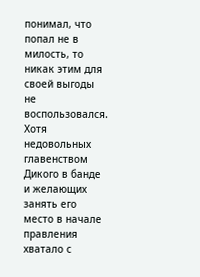понимал, что попал не в милость, то никак этим для своей выгоды не воспользовался. Хотя недовольных главенством Дикого в банде и желающих занять его место в начале правления хватало с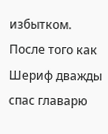избытком. После того как Шериф дважды спас главарю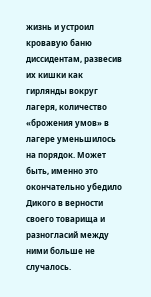жизнь и устроил кровавую баню диссидентам, развесив их кишки как гирлянды вокруг лагеря, количество «брожения умов» в лагере уменьшилось на порядок. Может быть, именно это окончательно убедило Дикого в верности своего товарища и разногласий между ними больше не случалось.